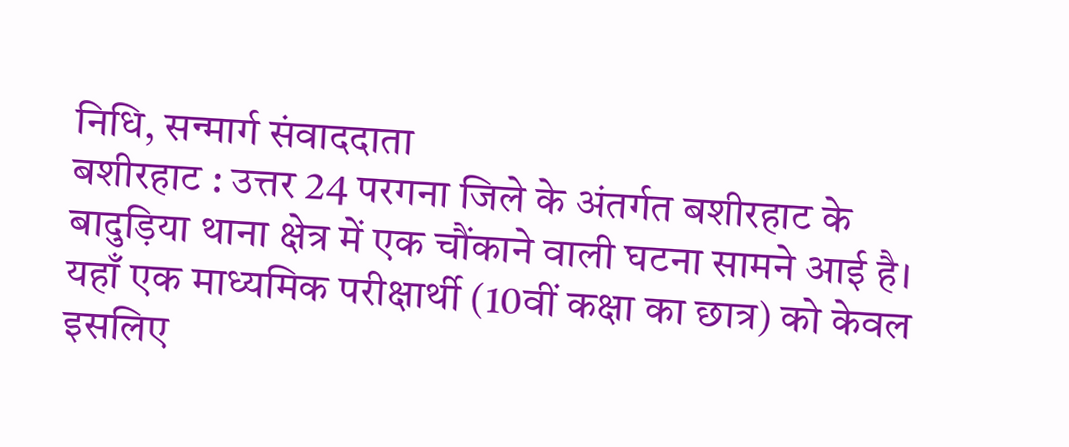निधि, सन्मार्ग संवाददाता
बशीरहाट : उत्तर 24 परगना जिले के अंतर्गत बशीरहाट के बादुड़िया थाना क्षेत्र में एक चौंकाने वाली घटना सामने आई है। यहाँ एक माध्यमिक परीक्षार्थी (10वीं कक्षा का छात्र) को केवल इसलिए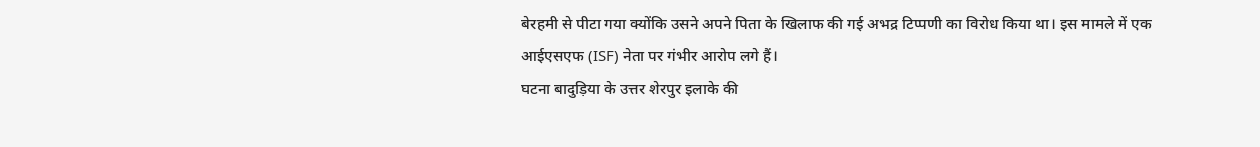बेरहमी से पीटा गया क्योंकि उसने अपने पिता के खिलाफ की गई अभद्र टिप्पणी का विरोध किया था। इस मामले में एक आईएसएफ (ISF) नेता पर गंभीर आरोप लगे हैं।
घटना बादुड़िया के उत्तर शेरपुर इलाके की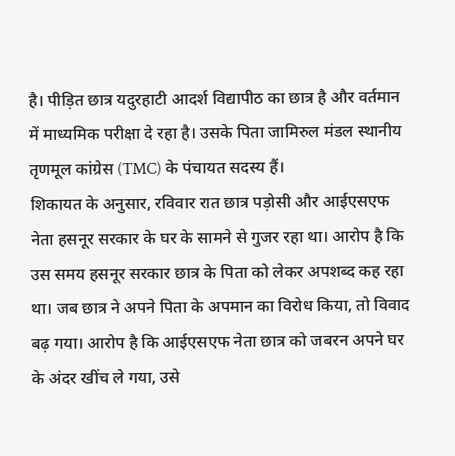है। पीड़ित छात्र यदुरहाटी आदर्श विद्यापीठ का छात्र है और वर्तमान में माध्यमिक परीक्षा दे रहा है। उसके पिता जामिरुल मंडल स्थानीय तृणमूल कांग्रेस (TMC) के पंचायत सदस्य हैं।
शिकायत के अनुसार, रविवार रात छात्र पड़ोसी और आईएसएफ नेता हसनूर सरकार के घर के सामने से गुजर रहा था। आरोप है कि उस समय हसनूर सरकार छात्र के पिता को लेकर अपशब्द कह रहा था। जब छात्र ने अपने पिता के अपमान का विरोध किया, तो विवाद बढ़ गया। आरोप है कि आईएसएफ नेता छात्र को जबरन अपने घर के अंदर खींच ले गया, उसे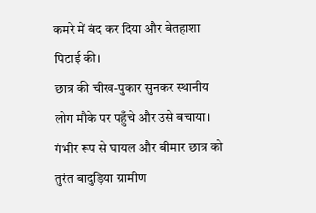कमरे में बंद कर दिया और बेतहाशा पिटाई की।
छात्र की चीख-पुकार सुनकर स्थानीय लोग मौके पर पहुँचे और उसे बचाया। गंभीर रूप से घायल और बीमार छात्र को तुरंत बादुड़िया ग्रामीण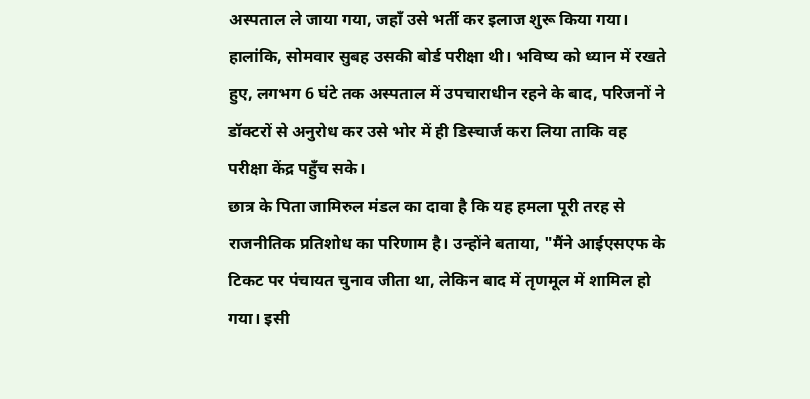अस्पताल ले जाया गया, जहाँ उसे भर्ती कर इलाज शुरू किया गया। हालांकि, सोमवार सुबह उसकी बोर्ड परीक्षा थी। भविष्य को ध्यान में रखते हुए, लगभग 6 घंटे तक अस्पताल में उपचाराधीन रहने के बाद, परिजनों ने डॉक्टरों से अनुरोध कर उसे भोर में ही डिस्चार्ज करा लिया ताकि वह परीक्षा केंद्र पहुँच सके।
छात्र के पिता जामिरुल मंडल का दावा है कि यह हमला पूरी तरह से राजनीतिक प्रतिशोध का परिणाम है। उन्होंने बताया, "मैंने आईएसएफ के टिकट पर पंचायत चुनाव जीता था, लेकिन बाद में तृणमूल में शामिल हो गया। इसी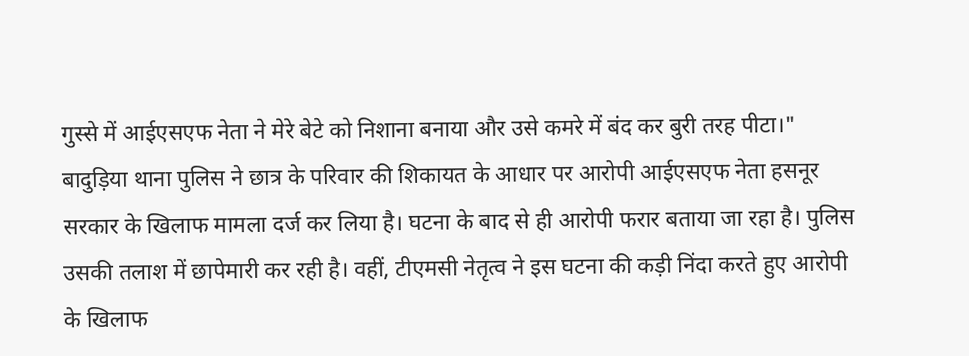गुस्से में आईएसएफ नेता ने मेरे बेटे को निशाना बनाया और उसे कमरे में बंद कर बुरी तरह पीटा।"
बादुड़िया थाना पुलिस ने छात्र के परिवार की शिकायत के आधार पर आरोपी आईएसएफ नेता हसनूर सरकार के खिलाफ मामला दर्ज कर लिया है। घटना के बाद से ही आरोपी फरार बताया जा रहा है। पुलिस उसकी तलाश में छापेमारी कर रही है। वहीं, टीएमसी नेतृत्व ने इस घटना की कड़ी निंदा करते हुए आरोपी के खिलाफ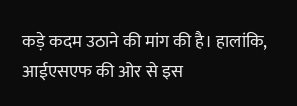कड़े कदम उठाने की मांग की है। हालांकि, आईएसएफ की ओर से इस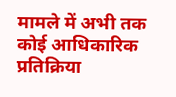मामले में अभी तक कोई आधिकारिक प्रतिक्रिया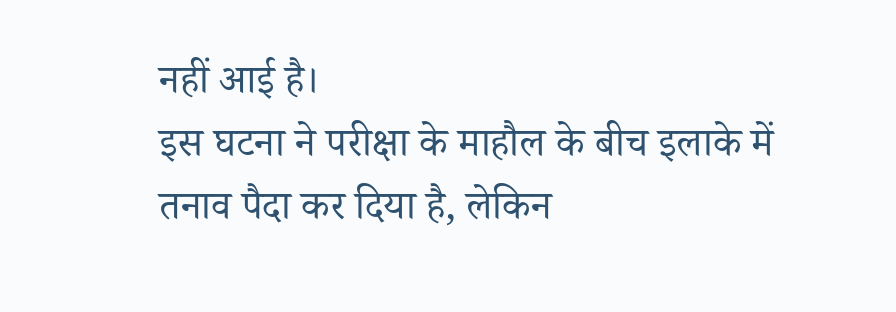नहीं आई है।
इस घटना ने परीक्षा के माहौल के बीच इलाके में तनाव पैदा कर दिया है, लेकिन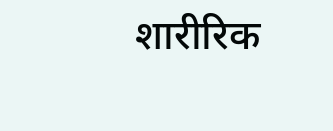शारीरिक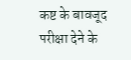कष्ट के बावजूद परीक्षा देने के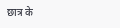छात्र के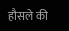हौसले की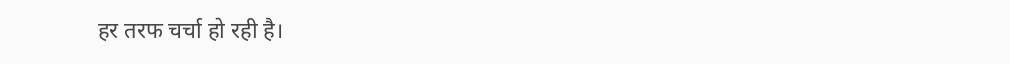हर तरफ चर्चा हो रही है।